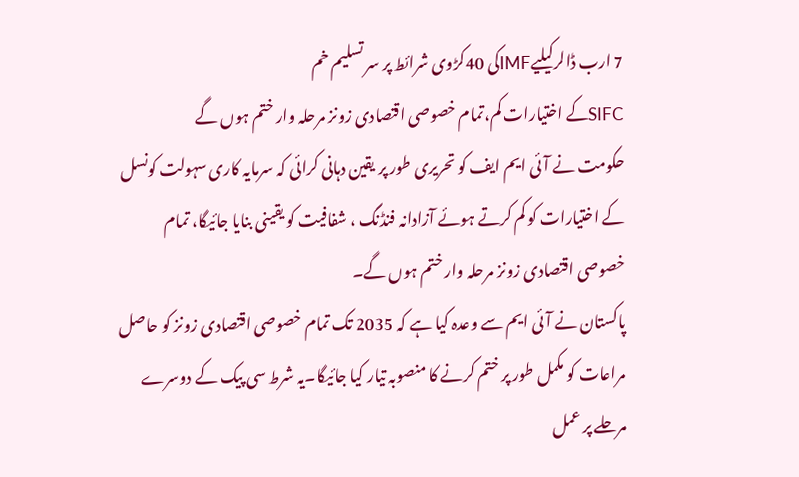7 ارب ڈالرکیلیےIMFکی 40کڑوی شرائط پر سر تسلیم خم
SIFCکے اختیارات کم،تمام خصوصی اقتصادی زونز مرحلہ وار ختم ہوں گے
حکومت نے آئی ایم ایف کو تحریری طور پر یقین دہانی کرائی کہ سرمایہ کاری سہولت کونسل کے اختیارات کو کم کرتے ہوئے آزادانہ فنڈنگ ، شفافیت کو یقینی بنایا جائیگا، تمام خصوصی اقتصادی زونز مرحلہ وار ختم ہوں گے۔
پاکستان نے آئی ایم سے وعدہ کیا ہے کہ 2035 تک تمام خصوصی اقتصادی زونز کو حاصل مراعات کو مکمل طور پر ختم کرنے کا منصوبہ تیار کیا جائیگا۔یہ شرط سی پیک کے دوسرے مرحلے پر عمل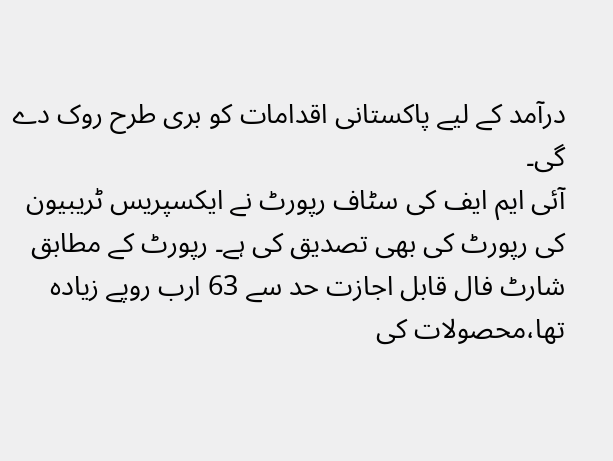درآمد کے لیے پاکستانی اقدامات کو بری طرح روک دے گی۔
آئی ایم ایف کی سٹاف رپورٹ نے ایکسپریس ٹریبیون کی رپورٹ کی بھی تصدیق کی ہے۔ رپورٹ کے مطابق شارٹ فال قابل اجازت حد سے 63 ارب روپے زیادہ تھا،محصولات کی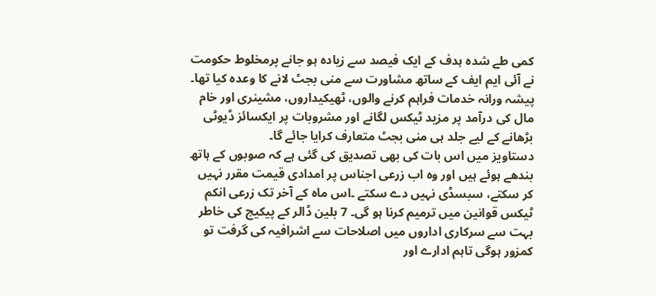کمی طے شدہ ہدف کے ایک فیصد سے زیادہ ہو جانے پرمخلوط حکومت نے آئی ایم ایف کے ساتھ مشاورت سے منی بجٹ لانے کا وعدہ کیا تھا۔ پیشہ ورانہ خدمات فراہم کرنے والوں، ٹھیکیداروں، مشینری اور خام مال کی درآمد پر مزید ٹیکس لگانے اور مشروبات پر ایکسائز ڈیوٹی بڑھانے کے لیے جلد ہی منی بجٹ متعارف کرایا جائے گا۔
دستاویز میں اس بات کی بھی تصدیق کی گئی ہے کہ صوبوں کے ہاتھ بندھے ہوئے ہیں اور وہ اب زرعی اجناس پر امدادی قیمت مقرر نہیں کر سکتے، سبسڈی نہیں دے سکتے ۔اس ماہ کے آخر تک زرعی انکم ٹیکس قوانین میں ترمیم کرنا ہو گی۔ 7 بلین ڈالر کے پیکیج کی خاطر بہت سے سرکاری اداروں میں اصلاحات سے اشرافیہ کی گرفت تو کمزور ہوگی تاہم ادارے اور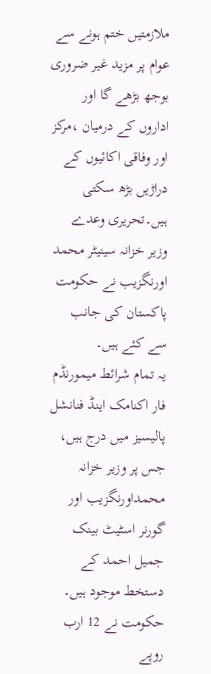ملازمتیں ختم ہونے سے عوام پر مزید غیر ضروری بوجھ بڑھے گا اور اداروں کے درمیان ،مرکز اور وفاقی اکائیوں کے دراڑیں بڑھ سکتی ہیں۔تحریری وعدے وزیر خزانہ سینیٹر محمد اورنگزیب نے حکومت پاکستان کی جانب سے کئے ہیں۔
یہ تمام شرائط میمورنڈم فار اکنامک اینڈ فنانشل پالیسیز میں درج ہیں، جس پر وزیر خزانہ محمداورنگزیب اور گورنر اسٹیٹ بینک جمیل احمد کے دستخط موجود ہیں۔ حکومت نے 12 ارب روپے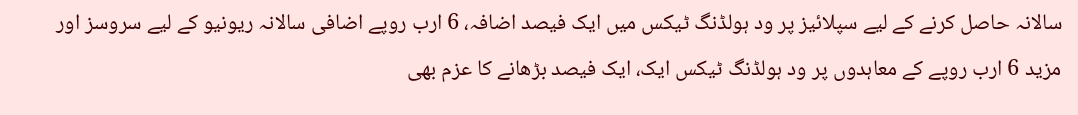سالانہ حاصل کرنے کے لیے سپلائیز پر ود ہولڈنگ ٹیکس میں ایک فیصد اضافہ، 6 ارب روپے اضافی سالانہ ریونیو کے لیے سروسز اور مزید 6 ارب روپے کے معاہدوں پر ود ہولڈنگ ٹیکس ایک، ایک فیصد بڑھانے کا عزم بھی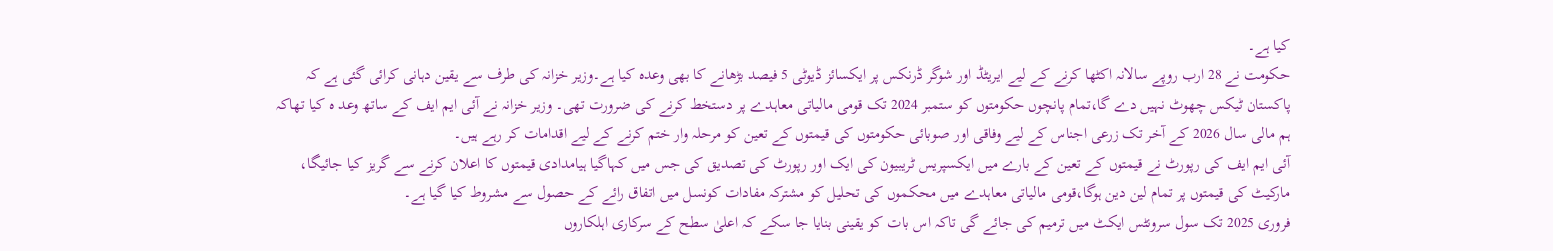کیا ہے۔
حکومت نے 28 ارب روپے سالانہ اکٹھا کرنے کے لیے ایریٹڈ اور شوگر ڈرنکس پر ایکسائز ڈیوٹی 5 فیصد بڑھانے کا بھی وعدہ کیا ہے۔وزیر خزانہ کی طرف سے یقین دہانی کرائی گئی ہے کہ پاکستان ٹیکس چھوٹ نہیں دے گا،تمام پانچوں حکومتوں کو ستمبر 2024 تک قومی مالیاتی معاہدے پر دستخط کرنے کی ضرورت تھی۔ وزیر خزانہ نے آئی ایم ایف کے ساتھ وعد ہ کیا تھاکہ ہم مالی سال 2026 کے آخر تک زرعی اجناس کے لیے وفاقی اور صوبائی حکومتوں کی قیمتوں کے تعین کو مرحلہ وار ختم کرنے کے لیے اقدامات کر رہے ہیں۔
آئی ایم ایف کی رپورٹ نے قیمتوں کے تعین کے بارے میں ایکسپریس ٹریبیون کی ایک اور رپورٹ کی تصدیق کی جس میں کہاگیا ہیامدادی قیمتوں کا اعلان کرنے سے گریز کیا جائیگا، مارکیٹ کی قیمتوں پر تمام لین دین ہوگا،قومی مالیاتی معاہدے میں محکموں کی تحلیل کو مشترکہ مفادات کونسل میں اتفاق رائے کے حصول سے مشروط کیا گیا ہے۔
فروری 2025 تک سول سرونٹس ایکٹ میں ترمیم کی جائے گی تاکہ اس بات کو یقینی بنایا جا سکے کہ اعلیٰ سطح کے سرکاری اہلکاروں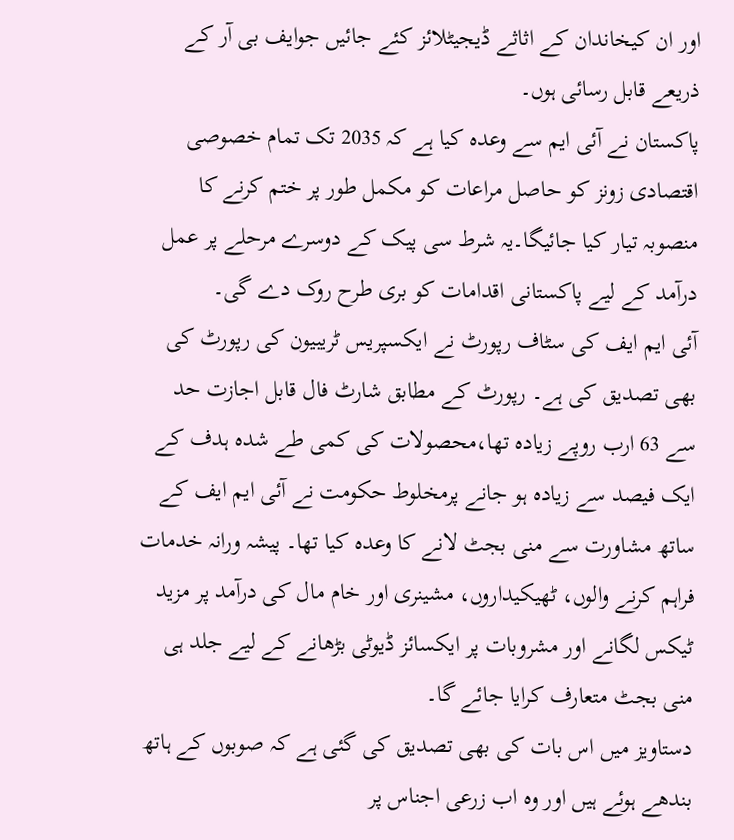اور ان کیخاندان کے اثاثے ڈیجیٹلائز کئے جائیں جوایف بی آر کے ذریعے قابل رسائی ہوں۔
پاکستان نے آئی ایم سے وعدہ کیا ہے کہ 2035 تک تمام خصوصی اقتصادی زونز کو حاصل مراعات کو مکمل طور پر ختم کرنے کا منصوبہ تیار کیا جائیگا۔یہ شرط سی پیک کے دوسرے مرحلے پر عمل درآمد کے لیے پاکستانی اقدامات کو بری طرح روک دے گی۔
آئی ایم ایف کی سٹاف رپورٹ نے ایکسپریس ٹریبیون کی رپورٹ کی بھی تصدیق کی ہے۔ رپورٹ کے مطابق شارٹ فال قابل اجازت حد سے 63 ارب روپے زیادہ تھا،محصولات کی کمی طے شدہ ہدف کے ایک فیصد سے زیادہ ہو جانے پرمخلوط حکومت نے آئی ایم ایف کے ساتھ مشاورت سے منی بجٹ لانے کا وعدہ کیا تھا۔ پیشہ ورانہ خدمات فراہم کرنے والوں، ٹھیکیداروں، مشینری اور خام مال کی درآمد پر مزید ٹیکس لگانے اور مشروبات پر ایکسائز ڈیوٹی بڑھانے کے لیے جلد ہی منی بجٹ متعارف کرایا جائے گا۔
دستاویز میں اس بات کی بھی تصدیق کی گئی ہے کہ صوبوں کے ہاتھ بندھے ہوئے ہیں اور وہ اب زرعی اجناس پر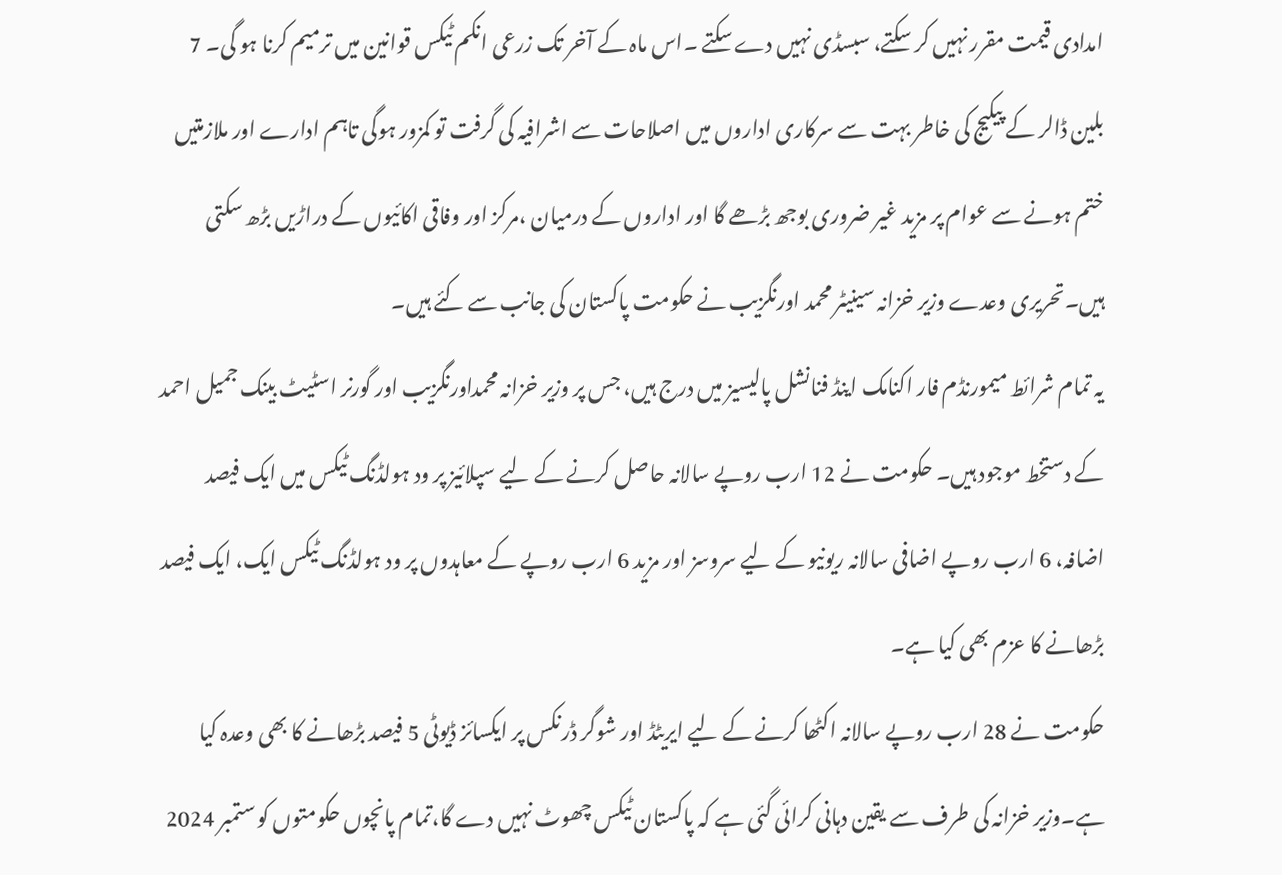امدادی قیمت مقرر نہیں کر سکتے، سبسڈی نہیں دے سکتے ۔اس ماہ کے آخر تک زرعی انکم ٹیکس قوانین میں ترمیم کرنا ہو گی۔ 7 بلین ڈالر کے پیکیج کی خاطر بہت سے سرکاری اداروں میں اصلاحات سے اشرافیہ کی گرفت تو کمزور ہوگی تاہم ادارے اور ملازمتیں ختم ہونے سے عوام پر مزید غیر ضروری بوجھ بڑھے گا اور اداروں کے درمیان ،مرکز اور وفاقی اکائیوں کے دراڑیں بڑھ سکتی ہیں۔تحریری وعدے وزیر خزانہ سینیٹر محمد اورنگزیب نے حکومت پاکستان کی جانب سے کئے ہیں۔
یہ تمام شرائط میمورنڈم فار اکنامک اینڈ فنانشل پالیسیز میں درج ہیں، جس پر وزیر خزانہ محمداورنگزیب اور گورنر اسٹیٹ بینک جمیل احمد کے دستخط موجود ہیں۔ حکومت نے 12 ارب روپے سالانہ حاصل کرنے کے لیے سپلائیز پر ود ہولڈنگ ٹیکس میں ایک فیصد اضافہ، 6 ارب روپے اضافی سالانہ ریونیو کے لیے سروسز اور مزید 6 ارب روپے کے معاہدوں پر ود ہولڈنگ ٹیکس ایک، ایک فیصد بڑھانے کا عزم بھی کیا ہے۔
حکومت نے 28 ارب روپے سالانہ اکٹھا کرنے کے لیے ایریٹڈ اور شوگر ڈرنکس پر ایکسائز ڈیوٹی 5 فیصد بڑھانے کا بھی وعدہ کیا ہے۔وزیر خزانہ کی طرف سے یقین دہانی کرائی گئی ہے کہ پاکستان ٹیکس چھوٹ نہیں دے گا،تمام پانچوں حکومتوں کو ستمبر 2024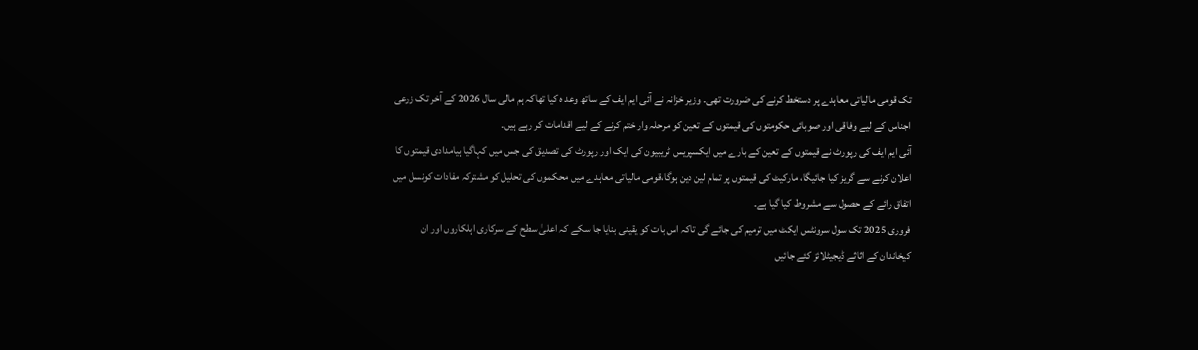تک قومی مالیاتی معاہدے پر دستخط کرنے کی ضرورت تھی۔ وزیر خزانہ نے آئی ایم ایف کے ساتھ وعد ہ کیا تھاکہ ہم مالی سال 2026 کے آخر تک زرعی اجناس کے لیے وفاقی اور صوبائی حکومتوں کی قیمتوں کے تعین کو مرحلہ وار ختم کرنے کے لیے اقدامات کر رہے ہیں۔
آئی ایم ایف کی رپورٹ نے قیمتوں کے تعین کے بارے میں ایکسپریس ٹریبیون کی ایک اور رپورٹ کی تصدیق کی جس میں کہاگیا ہیامدادی قیمتوں کا اعلان کرنے سے گریز کیا جائیگا، مارکیٹ کی قیمتوں پر تمام لین دین ہوگا،قومی مالیاتی معاہدے میں محکموں کی تحلیل کو مشترکہ مفادات کونسل میں اتفاق رائے کے حصول سے مشروط کیا گیا ہے۔
فروری 2025 تک سول سرونٹس ایکٹ میں ترمیم کی جائے گی تاکہ اس بات کو یقینی بنایا جا سکے کہ اعلیٰ سطح کے سرکاری اہلکاروں اور ان کیخاندان کے اثاثے ڈیجیٹلائز کئے جائیں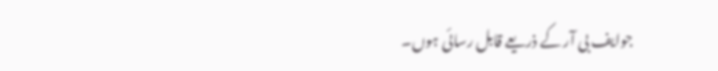جوایف بی آر کے ذریعے قابل رسائی ہوں۔